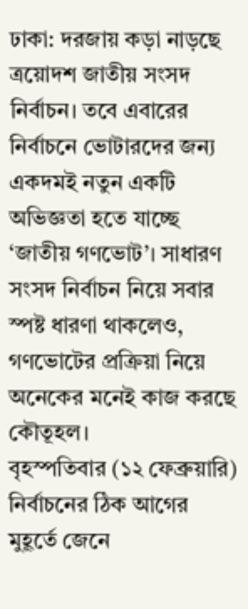ঢাকা: দরজায় কড়া নাড়ছে ত্রয়োদশ জাতীয় সংসদ নির্বাচন। তবে এবারের নির্বাচনে ভোটারদের জন্য একদমই নতুন একটি অভিজ্ঞতা হতে যাচ্ছে ‘জাতীয় গণভোট’। সাধারণ সংসদ নির্বাচন নিয়ে সবার স্পষ্ট ধারণা থাকলেও, গণভোটের প্রক্রিয়া নিয়ে অনেকের মনেই কাজ করছে কৌতূহল।
বৃহস্পতিবার (১২ ফেব্রুয়ারি) নির্বাচনের ঠিক আগের মুহূর্তে জেনে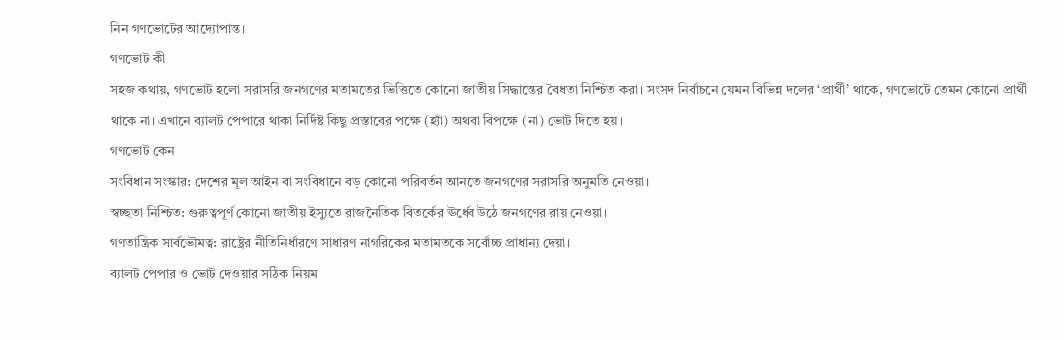নিন গণভোটের আদ্যোপান্ত।
গণভোট কী
সহজ কথায়, গণভোট হলো সরাসরি জনগণের মতামতের ভিত্তিতে কোনো জাতীয় সিদ্ধান্তের বৈধতা নিশ্চিত করা। সংসদ নির্বাচনে যেমন বিভিন্ন দলের ‘প্রার্থী’ থাকে, গণভোটে তেমন কোনো প্রার্থী থাকে না। এখানে ব্যালট পেপারে থাকা নির্দিষ্ট কিছু প্রস্তাবের পক্ষে (হ্যাঁ) অথবা বিপক্ষে (না) ভোট দিতে হয়।
গণভোট কেন
সংবিধান সংস্কার: দেশের মূল আইন বা সংবিধানে বড় কোনো পরিবর্তন আনতে জনগণের সরাসরি অনুমতি নেওয়া।
স্বচ্ছতা নিশ্চিত: গুরুত্বপূর্ণ কোনো জাতীয় ইস্যুতে রাজনৈতিক বিতর্কের ঊর্ধ্বে উঠে জনগণের রায় নেওয়া।
গণতান্ত্রিক সার্বভৌমত্ব: রাষ্ট্রের নীতিনির্ধারণে সাধারণ নাগরিকের মতামতকে সর্বোচ্চ প্রাধান্য দেয়া।
ব্যালট পেপার ও ভোট দেওয়ার সঠিক নিয়ম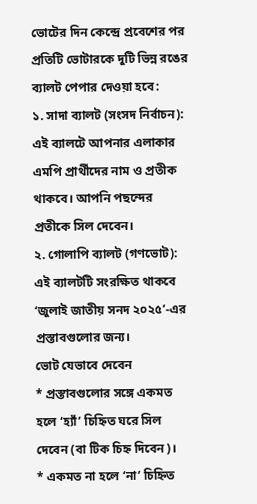ভোটের দিন কেন্দ্রে প্রবেশের পর প্রতিটি ভোটারকে দুটি ভিন্ন রঙের ব্যালট পেপার দেওয়া হবে:
১. সাদা ব্যালট (সংসদ নির্বাচন): এই ব্যালটে আপনার এলাকার এমপি প্রার্থীদের নাম ও প্রতীক থাকবে। আপনি পছন্দের প্রতীকে সিল দেবেন।
২. গোলাপি ব্যালট (গণভোট): এই ব্যালটটি সংরক্ষিত থাকবে ‘জুলাই জাতীয় সনদ ২০২৫’-এর প্রস্তাবগুলোর জন্য।
ভোট যেভাবে দেবেন
* প্রস্তাবগুলোর সঙ্গে একমত হলে ‘হ্যাঁ’ চিহ্নিত ঘরে সিল দেবেন (বা টিক চিহ্ন দিবেন)।
* একমত না হলে ‘না’ চিহ্নিত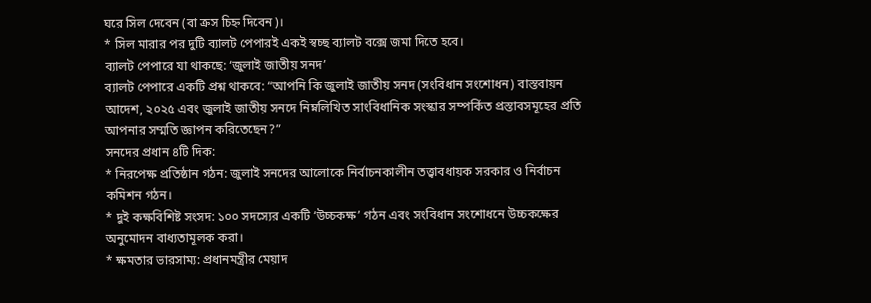ঘরে সিল দেবেন (বা ক্রস চিহ্ন দিবেন)।
* সিল মারার পর দুটি ব্যালট পেপারই একই স্বচ্ছ ব্যালট বক্সে জমা দিতে হবে।
ব্যালট পেপারে যা থাকছে: ‘জুলাই জাতীয় সনদ’
ব্যালট পেপারে একটি প্রশ্ন থাকবে: “আপনি কি জুলাই জাতীয় সনদ (সংবিধান সংশোধন) বাস্তবায়ন আদেশ, ২০২৫ এবং জুলাই জাতীয় সনদে নিম্নলিখিত সাংবিধানিক সংস্কার সম্পর্কিত প্রস্তাবসমূহের প্রতি আপনার সম্মতি জ্ঞাপন করিতেছেন?”
সনদের প্রধান ৪টি দিক:
* নিরপেক্ষ প্রতিষ্ঠান গঠন: জুলাই সনদের আলোকে নির্বাচনকালীন তত্ত্বাবধায়ক সরকার ও নির্বাচন কমিশন গঠন।
* দুই কক্ষবিশিষ্ট সংসদ: ১০০ সদস্যের একটি ‘উচ্চকক্ষ’ গঠন এবং সংবিধান সংশোধনে উচ্চকক্ষের অনুমোদন বাধ্যতামূলক করা।
* ক্ষমতার ভারসাম্য: প্রধানমন্ত্রীর মেয়াদ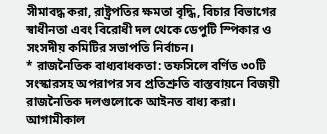সীমাবদ্ধ করা, রাষ্ট্রপতির ক্ষমতা বৃদ্ধি, বিচার বিভাগের স্বাধীনতা এবং বিরোধী দল থেকে ডেপুটি স্পিকার ও সংসদীয় কমিটির সভাপতি নির্বাচন।
* রাজনৈতিক বাধ্যবাধকতা: তফসিলে বর্ণিত ৩০টি সংস্কারসহ অপরাপর সব প্রতিশ্রুতি বাস্তবায়নে বিজয়ী রাজনৈতিক দলগুলোকে আইনত বাধ্য করা।
আগামীকাল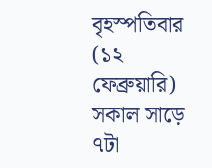বৃহস্পতিবার (১২ ফেব্রুয়ারি) সকাল সাড়ে ৭টা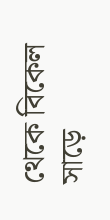থেকে বিকেল সাড়ে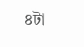৪টা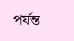পর্যন্ত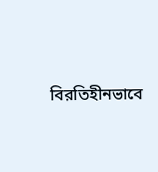বিরতিহীনভাবে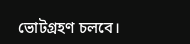ভোটগ্রহণ চলবে।